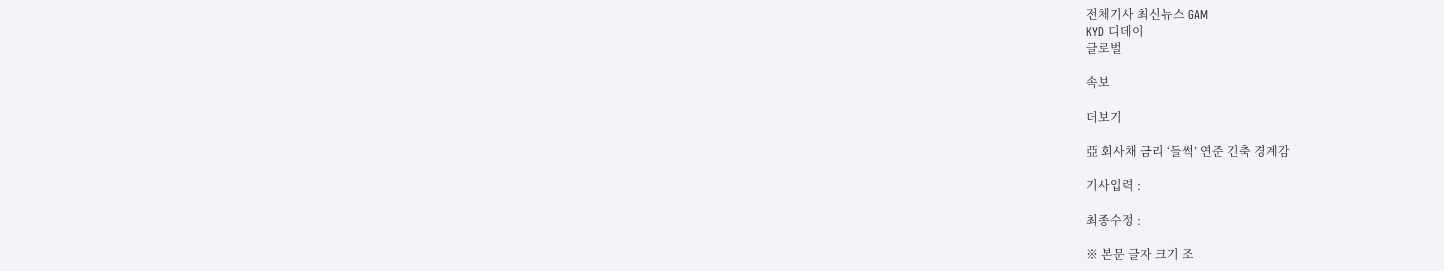전체기사 최신뉴스 GAM
KYD 디데이
글로벌

속보

더보기

亞 회사채 금리 ‘들썩’ 연준 긴축 경계감

기사입력 :

최종수정 :

※ 본문 글자 크기 조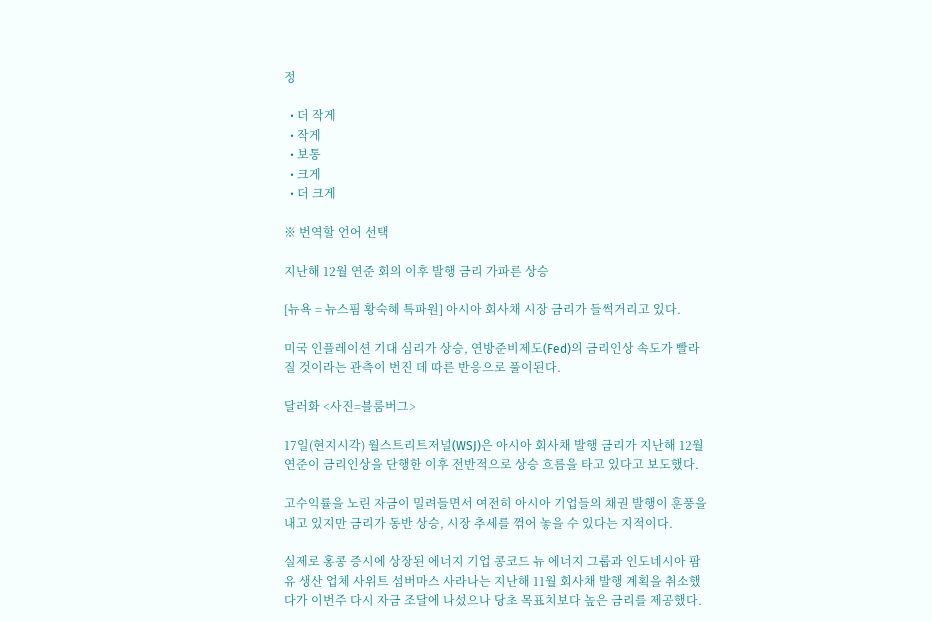정

  • 더 작게
  • 작게
  • 보통
  • 크게
  • 더 크게

※ 번역할 언어 선택

지난해 12월 연준 회의 이후 발행 금리 가파른 상승

[뉴욕 = 뉴스핌 황숙혜 특파원] 아시아 회사채 시장 금리가 들썩거리고 있다.

미국 인플레이션 기대 심리가 상승, 연방준비제도(Fed)의 금리인상 속도가 빨라질 것이라는 관측이 번진 데 따른 반응으로 풀이된다.

달러화 <사진=블룸버그>

17일(현지시각) 월스트리트저널(WSJ)은 아시아 회사채 발행 금리가 지난해 12월 연준이 금리인상을 단행한 이후 전반적으로 상승 흐름을 타고 있다고 보도했다.

고수익률을 노린 자금이 밀려들면서 여전히 아시아 기업들의 채권 발행이 훈풍을 내고 있지만 금리가 동반 상승, 시장 추세를 꺾어 놓을 수 있다는 지적이다.

실제로 홍콩 증시에 상장된 에너지 기업 콩코드 뉴 에너지 그룹과 인도네시아 팜유 생산 업체 사위트 섬버마스 사라나는 지난해 11월 회사채 발행 계획을 취소했다가 이번주 다시 자금 조달에 나섰으나 당초 목표치보다 높은 금리를 제공했다.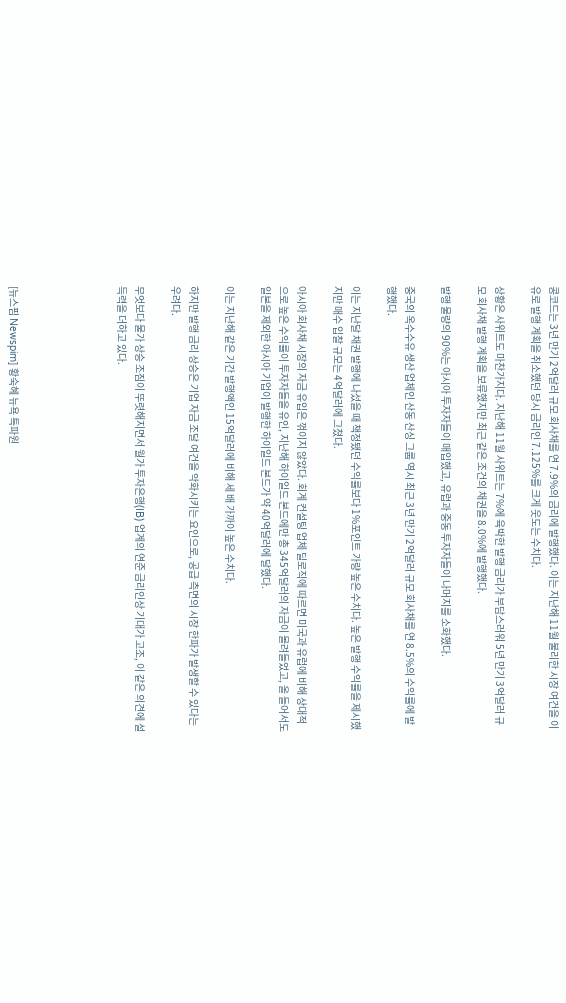콩코드는 3년 만기 2억달러 규모 회사채를 연 7.9%의 금리에 발행했다. 이는 지난해 11월 불리한 시장 여건을 이유로 발행 계획을 취소했던 당시 금리인 7.125%를 크게 웃도는 수치다.

상황은 사위트도 마찬가지다. 지난해 11월 사위트는 7%에 육박한 발행 금리가 부담스러워 5년 만기 3억달러 규모 회사채 발행 계획을 보류했지만 최근 같은 조건의 채권을 8.0%에 발행했다.

발행 물량의 90%는 아시아 투자자들이 매입했고, 유럽과 중동 투자자들이 나머지를 소화했다.

중국의 옥수수유 생산 업체인 산동 산싱 그룹 역시 최근 3년 만기 2억달러 규모 회사채를 연 8.5%의 수익률에 발행했다.

이는 지난달 채권 발행에 나섰을 때 책정됐던 수익률보다 1%포인트 가량 높은 수치다. 높은 발행 수익률을 제시했지만 매수 입찰 규모는 4억달러에 그쳤다.

아시아 회사채 시장의 자금 유입은 꺾이지 않았다. 회계 컨설팅 업체 딜로직에 따르면 미국과 유럽에 비해 상대적으로 높은 수익률이 투자자들을 유인, 지난해 하이일드 본드에만 총 345억달러의 자금이 몰려들었고, 올 들어서도 일본을 제외한 아시아 기업이 발행한 하이일드 본드가 약 40억달러에 달했다.

이는 지난해 같은 기간 발행액인 15억달러에 비해 세 배 가까이 높은 수치다.

하지만 발행 금리 상승은 기업 자금 조달 여건을 악화시키는 요인으로, 공급 측면의 시장 한파가 발생할 수 있다는 우려다.

무엇보다 물가 상승 조짐이 뚜렷해지면서 월가 투자은행(IB) 업계의 연준 금리인상 기대가 고조, 이 같은 의견에 설득력을 더하고 있다.





[뉴스핌 Newspim] 황숙혜 뉴욕 특파원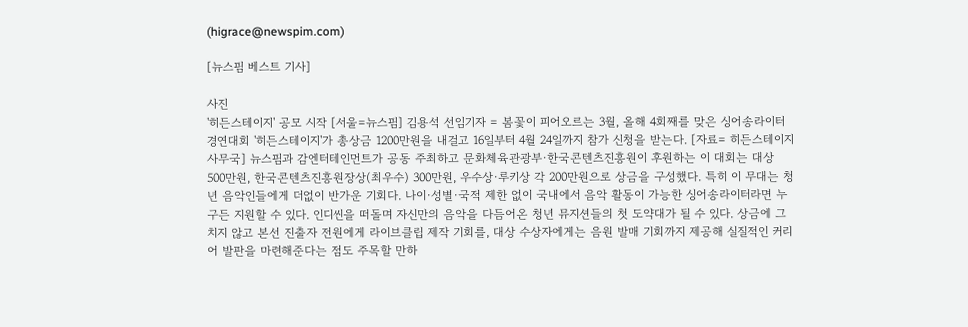(higrace@newspim.com)

[뉴스핌 베스트 기사]

사진
'히든스테이지' 공모 시작 [서울=뉴스핌] 김용석 선임기자 = 봄꽃이 피어오르는 3월, 올해 4회째를 맞은 싱어송라이터 경연대회 '히든스테이지'가 총상금 1200만원을 내걸고 16일부터 4월 24일까지 참가 신청을 받는다. [자료= 히든스테이지 사무국] 뉴스핌과 감엔터테인먼트가 공동 주최하고 문화체육관광부·한국콘텐츠진흥원이 후원하는 이 대회는 대상 500만원, 한국콘텐츠진흥원장상(최우수) 300만원, 우수상·루키상 각 200만원으로 상금을 구성했다. 특히 이 무대는 청년 음악인들에게 더없이 반가운 기회다. 나이·성별·국적 제한 없이 국내에서 음악 활동이 가능한 싱어송라이터라면 누구든 지원할 수 있다. 인디씬을 떠돌며 자신만의 음악을 다듬어온 청년 뮤지션들의 첫 도약대가 될 수 있다. 상금에 그치지 않고 본선 진출자 전원에게 라이브클립 제작 기회를, 대상 수상자에게는 음원 발매 기회까지 제공해 실질적인 커리어 발판을 마련해준다는 점도 주목할 만하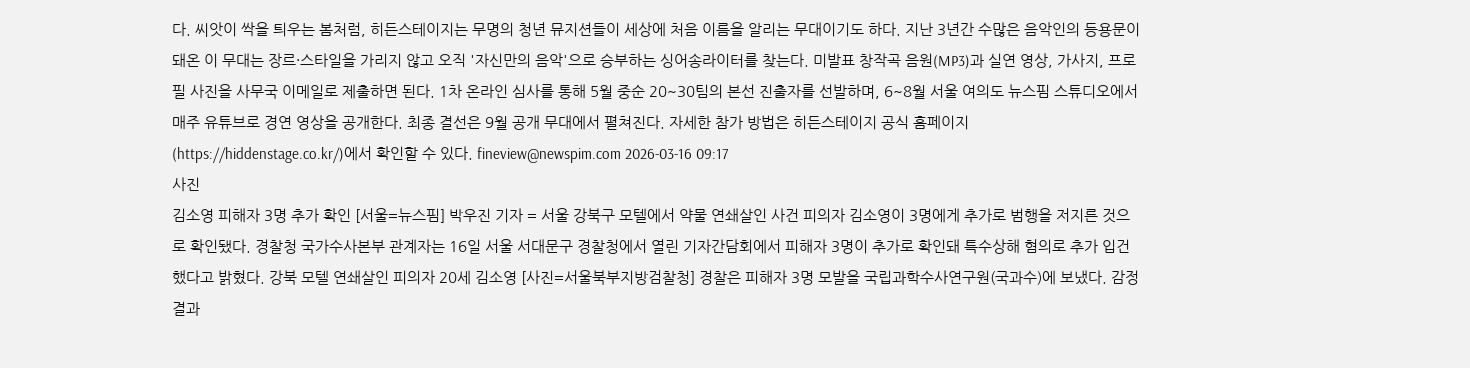다. 씨앗이 싹을 틔우는 봄처럼, 히든스테이지는 무명의 청년 뮤지션들이 세상에 처음 이름을 알리는 무대이기도 하다. 지난 3년간 수많은 음악인의 등용문이 돼온 이 무대는 장르·스타일을 가리지 않고 오직 '자신만의 음악'으로 승부하는 싱어송라이터를 찾는다. 미발표 창작곡 음원(MP3)과 실연 영상, 가사지, 프로필 사진을 사무국 이메일로 제출하면 된다. 1차 온라인 심사를 통해 5월 중순 20~30팀의 본선 진출자를 선발하며, 6~8월 서울 여의도 뉴스핌 스튜디오에서 매주 유튜브로 경연 영상을 공개한다. 최종 결선은 9월 공개 무대에서 펼쳐진다. 자세한 참가 방법은 히든스테이지 공식 홈페이지(https://hiddenstage.co.kr/)에서 확인할 수 있다. fineview@newspim.com 2026-03-16 09:17
사진
김소영 피해자 3명 추가 확인 [서울=뉴스핌] 박우진 기자 = 서울 강북구 모텔에서 약물 연쇄살인 사건 피의자 김소영이 3명에게 추가로 범행을 저지른 것으로 확인됐다. 경찰청 국가수사본부 관계자는 16일 서울 서대문구 경찰청에서 열린 기자간담회에서 피해자 3명이 추가로 확인돼 특수상해 혐의로 추가 입건했다고 밝혔다. 강북 모텔 연쇄살인 피의자 20세 김소영 [사진=서울북부지방검찰청] 경찰은 피해자 3명 모발을 국립과학수사연구원(국과수)에 보냈다. 감정 결과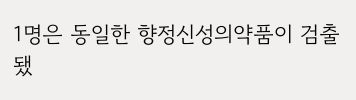1명은 동일한 향정신성의약품이 검출됐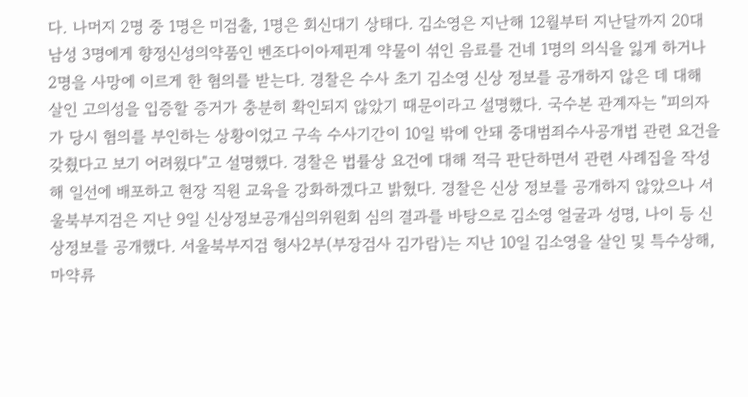다. 나머지 2명 중 1명은 미검출, 1명은 회신대기 상태다. 김소영은 지난해 12월부터 지난달까지 20대 남성 3명에게 향정신성의약품인 벤조다이아제핀계 약물이 섞인 음료를 건네 1명의 의식을 잃게 하거나 2명을 사망에 이르게 한 혐의를 받는다. 경찰은 수사 초기 김소영 신상 정보를 공개하지 않은 데 대해 살인 고의성을 입증할 증거가 충분히 확인되지 않았기 때문이라고 설명했다. 국수본 관계자는 "피의자가 당시 혐의를 부인하는 상황이었고 구속 수사기간이 10일 밖에 안돼 중대범죄수사공개법 관련 요건을 갖췄다고 보기 어려웠다"고 설명했다. 경찰은 법률상 요건에 대해 적극 판단하면서 관련 사례집을 작성해 일선에 배포하고 현장 직원 교육을 강화하겠다고 밝혔다. 경찰은 신상 정보를 공개하지 않았으나 서울북부지검은 지난 9일 신상정보공개심의위원회 심의 결과를 바탕으로 김소영 얼굴과 성명, 나이 등 신상정보를 공개했다. 서울북부지검 형사2부(부장검사 김가람)는 지난 10일 김소영을 살인 및 특수상해, 마약류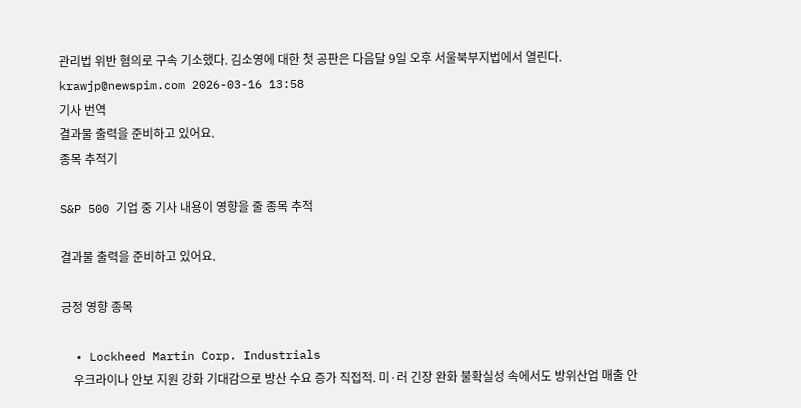관리법 위반 혐의로 구속 기소했다. 김소영에 대한 첫 공판은 다음달 9일 오후 서울북부지법에서 열린다. krawjp@newspim.com 2026-03-16 13:58
기사 번역
결과물 출력을 준비하고 있어요.
종목 추적기

S&P 500 기업 중 기사 내용이 영향을 줄 종목 추적

결과물 출력을 준비하고 있어요.

긍정 영향 종목

  • Lockheed Martin Corp. Industrials
    우크라이나 안보 지원 강화 기대감으로 방산 수요 증가 직접적. 미·러 긴장 완화 불확실성 속에서도 방위산업 매출 안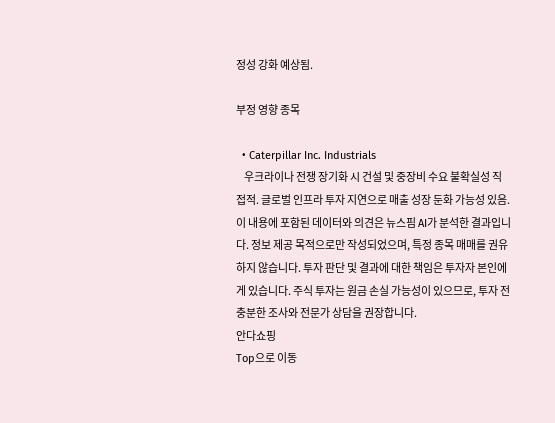정성 강화 예상됨.

부정 영향 종목

  • Caterpillar Inc. Industrials
    우크라이나 전쟁 장기화 시 건설 및 중장비 수요 불확실성 직접적. 글로벌 인프라 투자 지연으로 매출 성장 둔화 가능성 있음.
이 내용에 포함된 데이터와 의견은 뉴스핌 AI가 분석한 결과입니다. 정보 제공 목적으로만 작성되었으며, 특정 종목 매매를 권유하지 않습니다. 투자 판단 및 결과에 대한 책임은 투자자 본인에게 있습니다. 주식 투자는 원금 손실 가능성이 있으므로, 투자 전 충분한 조사와 전문가 상담을 권장합니다.
안다쇼핑
Top으로 이동